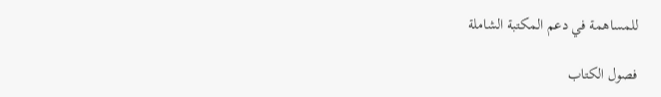للمساهمة في دعم المكتبة الشاملة

فصول الكتاب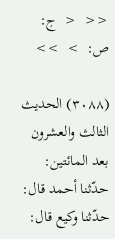<<  <  ج: ص:  >  >>

(٣٠٨٨) الحديث الثالث والعشرون بعد المائتين: حدّثنا أحمد قال: حدّثنا وكيع قال: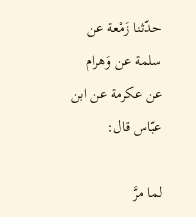حدّثنا زَمْعة عن سلمة عن وَهرام عن عكرمة عن ابن عبّاس قال:

لما مرَّ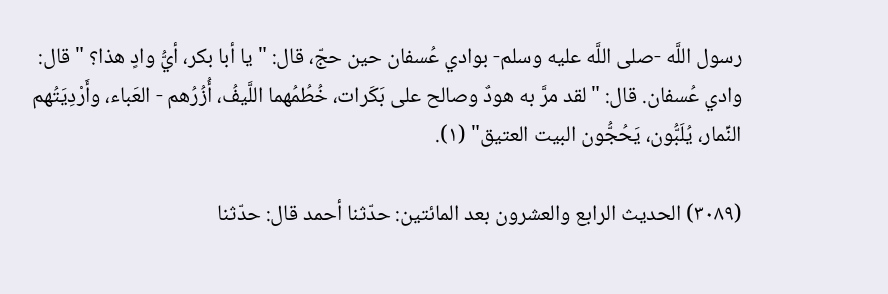رسول اللَّه -صلى اللَّه عليه وسلم- بوادي عُسفان حين حجّ، قال: "يا أبا بكر، أيُّ وادٍ هذا؟ " قال: وادي عُسفان. قال: "لقد مرَّ به هودٌ وصالح على بَكَرات، خُطُمُهما اللَّيفُ، أُزُرُهم - العَباء، وأَرْدِيَتُهم النِّمار، يُلَبُّون، يَحُجُّون البيت العتيق" (١).

(٣٠٨٩) الحديث الرابع والعشرون بعد المائتين: حدّثنا أحمد قال: حدّثنا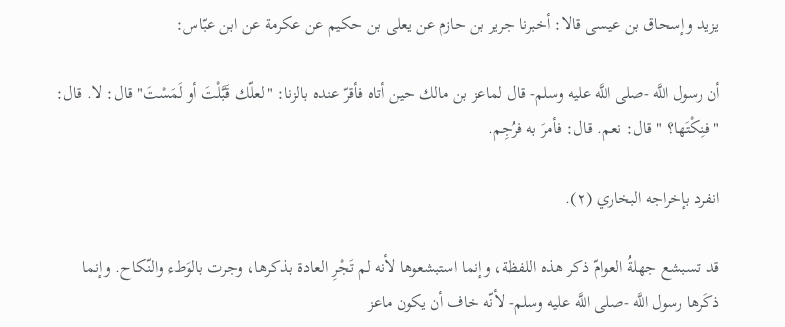يزيد وإسحاق بن عيسى قالا: أخبرنا جرير بن حازم عن يعلى بن حكيم عن عكرمة عن ابن عبّاس:

أن رسول اللَّه -صلى اللَّه عليه وسلم- قال لماعز بن مالك حين أتاه فأقرّ عنده بالزنا: "لعلّك قَبَّلْتَ أو لَمَسْتَ" قال: لا. قال: "فنِكْتَها؟ " قال: نعم. قال: فأمرَ به فرُجِم.

انفرد بإخراجه البخاري (٢).

قد تسبشع جهلةُ العوامّ ذكر هذه اللفظة، وإنما استبشعوها لأنه لم تَجْرِ العادة بذكرها، وجرت بالوَطء والنّكاح. وإنما ذكَرها رسول اللَّه -صلى اللَّه عليه وسلم- لأنّه خاف أن يكون ماعز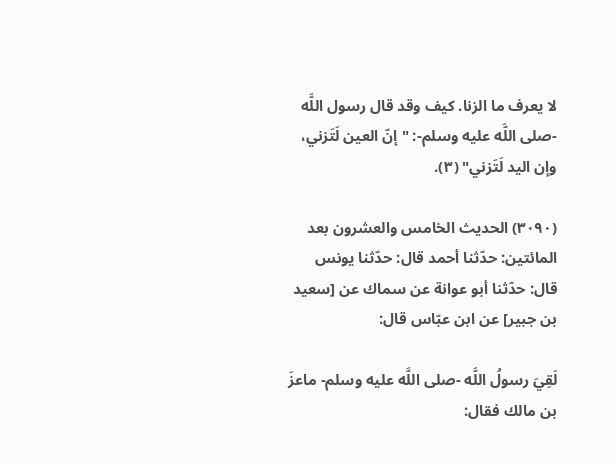لا يعرف ما الزنا. كيف وقد قال رسول اللَّه -صلى اللَّه عليه وسلم-: "إنّ العين لَتَزني، وإن اليد لَتَزني" (٣).

(٣٠٩٠) الحديث الخامس والعشرون بعد المائتين: حدّثنا أحمد قال: حدّثنا يونس قال: حدّثنا أبو عوانة عن سماك عن [سعيد بن جبير] عن ابن عبّاس قال:

لَقِيَ رسولُ اللَّه -صلى اللَّه عليه وسلم- ماعزَ بن مالك فقال: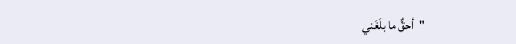"أحقٌّ ما بلَغَني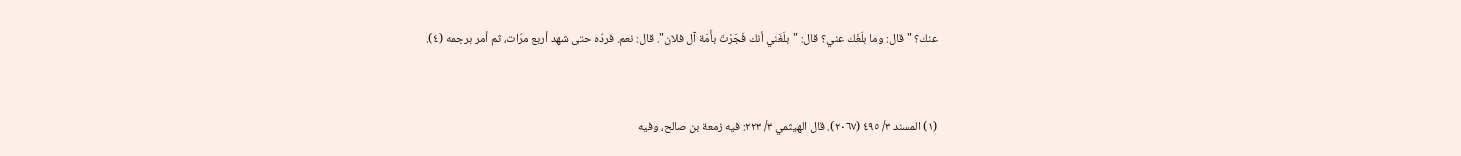عنك؟ " قال: وما بلَغَك عني؟ قال: "بلَغَني أنك فَجَرْتَ بأَمَة آل فلان". قال: نعم. فردّه حتى شهد أربع مرّات، ثم أمر برجمه (٤).


(١) المسند ٣/ ٤٩٥ (٢٠٦٧). قال الهيثمي ٣/ ٢٢٣: فيه زمعة بن صالح، وفيه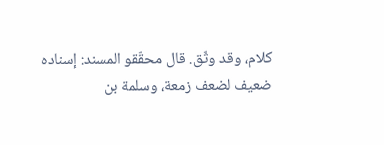كلام، وقد وثّق. قال محقّقو المسند: إسناده ضعيف لضعف زمعة، وسلمة بن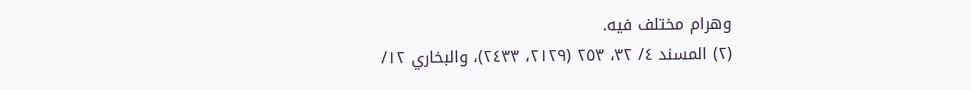وهرام مختلف فيه.
(٢) المسند ٤/ ٣٢، ٢٥٣ (٢١٢٩، ٢٤٣٣)، والبخاري ١٢/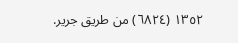١٣٥٢ (٦٨٢٤) من طريق جرير.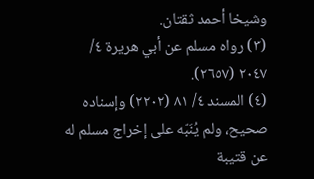وشيخا أحمد ثقتان.
(٣) رواه مسلم عن أبي هريرة ٤/ ٢٠٤٧ (٢٦٥٧).
(٤) المسند ٤/ ٨١ (٢٢٠٢) وإسناده صحيح، ولم يُنَبّه على إخراج مسلم له عن قتيبة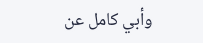وأبي كامل عن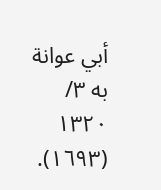أبي عوانة به ٣/ ١٣٢٠ (١٦٩٣).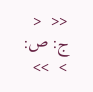<<  <  ج: ص:  >  >>